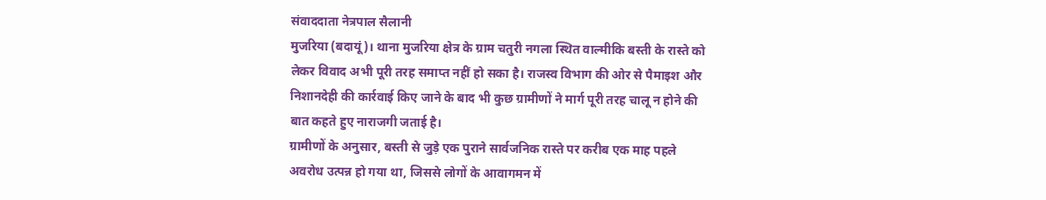संवाददाता नेत्रपाल सैलानी
मुजरिया (बदायूं)। थाना मुजरिया क्षेत्र के ग्राम चतुरी नगला स्थित वाल्मीकि बस्ती के रास्ते को लेकर विवाद अभी पूरी तरह समाप्त नहीं हो सका है। राजस्व विभाग की ओर से पैमाइश और निशानदेही की कार्रवाई किए जाने के बाद भी कुछ ग्रामीणों ने मार्ग पूरी तरह चालू न होने की बात कहते हुए नाराजगी जताई है।
ग्रामीणों के अनुसार, बस्ती से जुड़े एक पुराने सार्वजनिक रास्ते पर करीब एक माह पहले अवरोध उत्पन्न हो गया था, जिससे लोगों के आवागमन में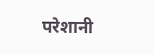परेशानी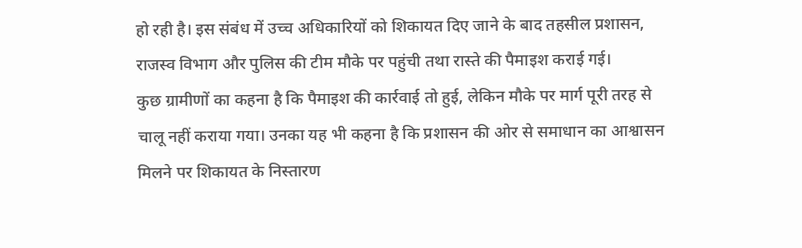हो रही है। इस संबंध में उच्च अधिकारियों को शिकायत दिए जाने के बाद तहसील प्रशासन, राजस्व विभाग और पुलिस की टीम मौके पर पहुंची तथा रास्ते की पैमाइश कराई गई।
कुछ ग्रामीणों का कहना है कि पैमाइश की कार्रवाई तो हुई, लेकिन मौके पर मार्ग पूरी तरह से चालू नहीं कराया गया। उनका यह भी कहना है कि प्रशासन की ओर से समाधान का आश्वासन मिलने पर शिकायत के निस्तारण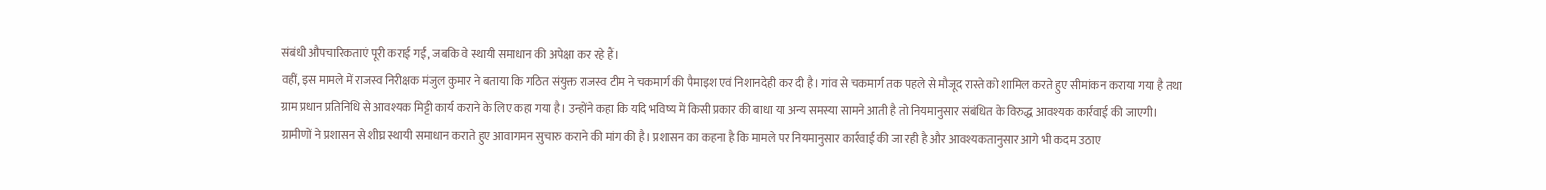संबंधी औपचारिकताएं पूरी कराई गईं, जबकि वे स्थायी समाधान की अपेक्षा कर रहे हैं।
वहीं, इस मामले में राजस्व निरीक्षक मंजुल कुमार ने बताया कि गठित संयुक्त राजस्व टीम ने चकमार्ग की पैमाइश एवं निशानदेही कर दी है। गांव से चकमार्ग तक पहले से मौजूद रास्ते को शामिल करते हुए सीमांकन कराया गया है तथा ग्राम प्रधान प्रतिनिधि से आवश्यक मिट्टी कार्य कराने के लिए कहा गया है। उन्होंने कहा कि यदि भविष्य में किसी प्रकार की बाधा या अन्य समस्या सामने आती है तो नियमानुसार संबंधित के विरुद्ध आवश्यक कार्रवाई की जाएगी।
ग्रामीणों ने प्रशासन से शीघ्र स्थायी समाधान कराते हुए आवागमन सुचारु कराने की मांग की है। प्रशासन का कहना है कि मामले पर नियमानुसार कार्रवाई की जा रही है और आवश्यकतानुसार आगे भी कदम उठाए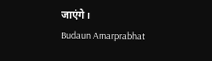जाएंगे।
Budaun Amarprabhat